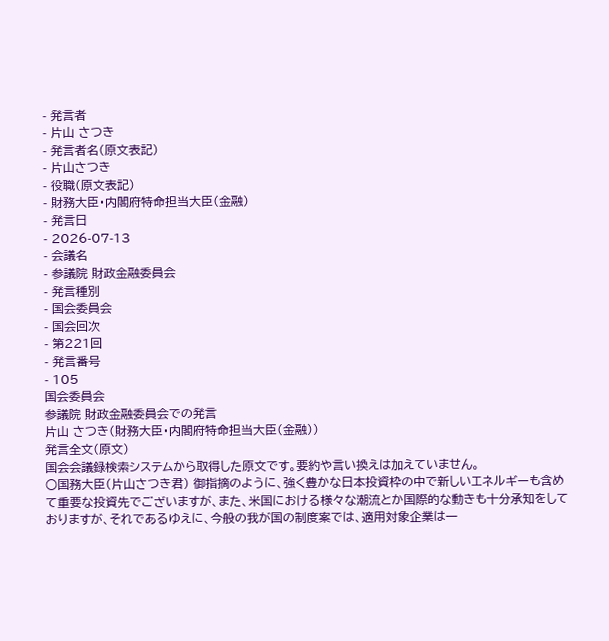- 発言者
- 片山 さつき
- 発言者名(原文表記)
- 片山さつき
- 役職(原文表記)
- 財務大臣・内閣府特命担当大臣(金融)
- 発言日
- 2026-07-13
- 会議名
- 参議院 財政金融委員会
- 発言種別
- 国会委員会
- 国会回次
- 第221回
- 発言番号
- 105
国会委員会
参議院 財政金融委員会での発言
片山 さつき(財務大臣・内閣府特命担当大臣(金融))
発言全文(原文)
国会会議録検索システムから取得した原文です。要約や言い換えは加えていません。
○国務大臣(片山さつき君) 御指摘のように、強く豊かな日本投資枠の中で新しいエネルギーも含めて重要な投資先でございますが、また、米国における様々な潮流とか国際的な動きも十分承知をしておりますが、それであるゆえに、今般の我が国の制度案では、適用対象企業は一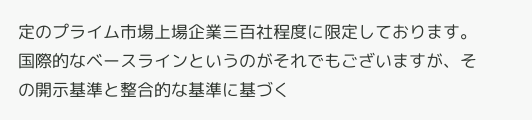定のプライム市場上場企業三百社程度に限定しております。国際的なベースラインというのがそれでもございますが、その開示基準と整合的な基準に基づく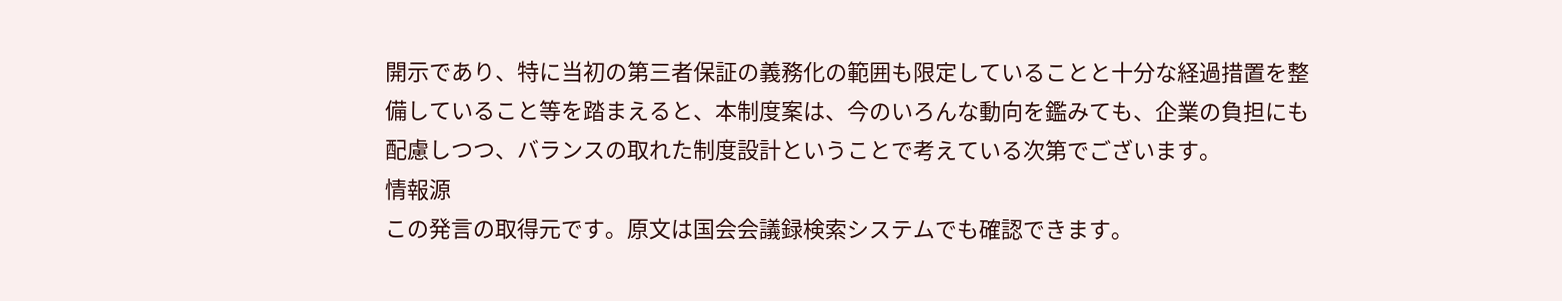開示であり、特に当初の第三者保証の義務化の範囲も限定していることと十分な経過措置を整備していること等を踏まえると、本制度案は、今のいろんな動向を鑑みても、企業の負担にも配慮しつつ、バランスの取れた制度設計ということで考えている次第でございます。
情報源
この発言の取得元です。原文は国会会議録検索システムでも確認できます。